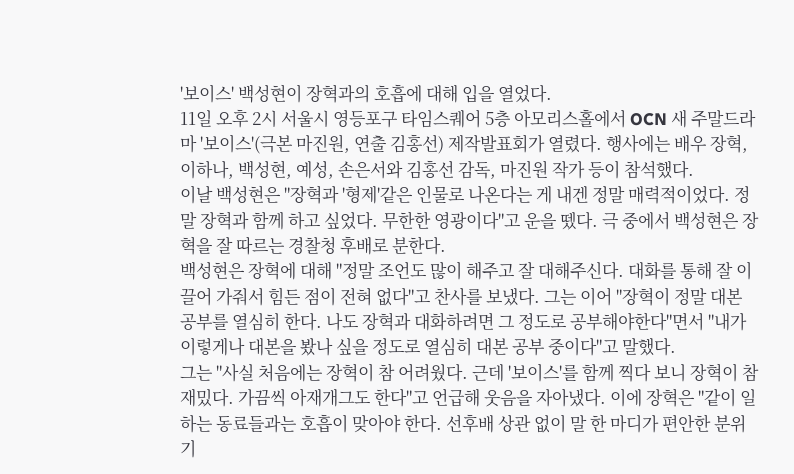'보이스' 백성현이 장혁과의 호흡에 대해 입을 열었다.
11일 오후 2시 서울시 영등포구 타임스퀘어 5층 아모리스홀에서 OCN 새 주말드라마 '보이스'(극본 마진원, 연출 김홍선) 제작발표회가 열렸다. 행사에는 배우 장혁, 이하나, 백성현, 예성, 손은서와 김홍선 감독, 마진원 작가 등이 참석했다.
이날 백성현은 "장혁과 '형제'같은 인물로 나온다는 게 내겐 정말 매력적이었다. 정말 장혁과 함께 하고 싶었다. 무한한 영광이다"고 운을 뗐다. 극 중에서 백성현은 장혁을 잘 따르는 경찰청 후배로 분한다.
백성현은 장혁에 대해 "정말 조언도 많이 해주고 잘 대해주신다. 대화를 통해 잘 이끌어 가줘서 힘든 점이 전혀 없다"고 찬사를 보냈다. 그는 이어 "장혁이 정말 대본 공부를 열심히 한다. 나도 장혁과 대화하려면 그 정도로 공부해야한다"면서 "내가 이렇게나 대본을 봤나 싶을 정도로 열심히 대본 공부 중이다"고 말했다.
그는 "사실 처음에는 장혁이 참 어려웠다. 근데 '보이스'를 함께 찍다 보니 장혁이 참 재밌다. 가끔씩 아재개그도 한다"고 언급해 웃음을 자아냈다. 이에 장혁은 "같이 일하는 동료들과는 호흡이 맞아야 한다. 선후배 상관 없이 말 한 마디가 편안한 분위기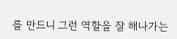를 만드니 그런 역할을 잘 해나가는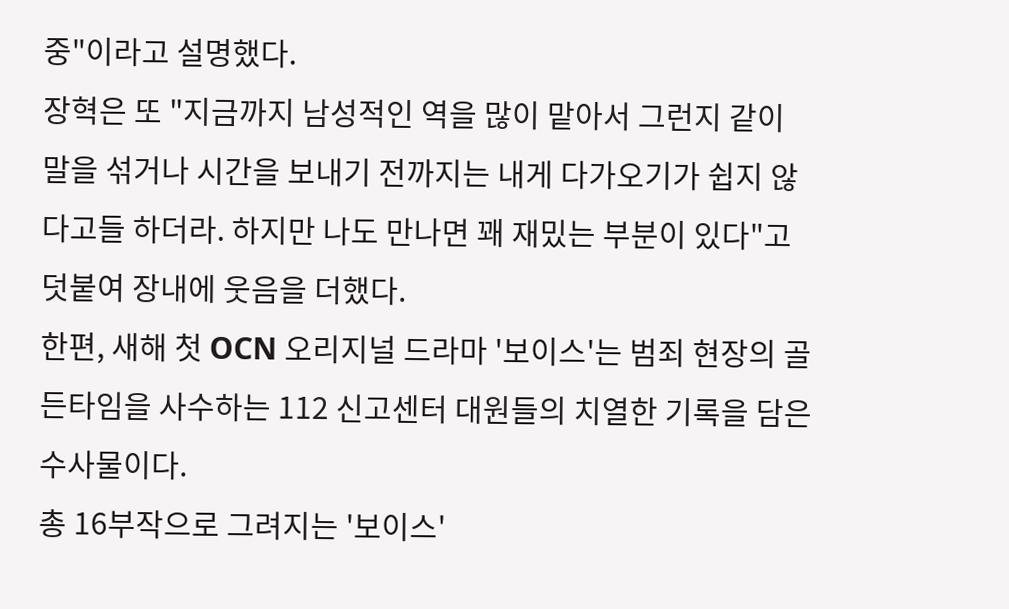중"이라고 설명했다.
장혁은 또 "지금까지 남성적인 역을 많이 맡아서 그런지 같이 말을 섞거나 시간을 보내기 전까지는 내게 다가오기가 쉽지 않다고들 하더라. 하지만 나도 만나면 꽤 재밌는 부분이 있다"고 덧붙여 장내에 웃음을 더했다.
한편, 새해 첫 OCN 오리지널 드라마 '보이스'는 범죄 현장의 골든타임을 사수하는 112 신고센터 대원들의 치열한 기록을 담은 수사물이다.
총 16부작으로 그려지는 '보이스'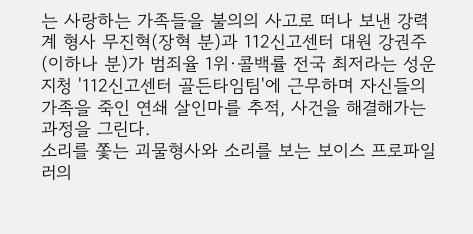는 사랑하는 가족들을 불의의 사고로 떠나 보낸 강력계 형사 무진혁(장혁 분)과 112신고센터 대원 강권주(이하나 분)가 범죄율 1위·콜백률 전국 최저라는 성운지청 '112신고센터 골든타임팀'에 근무하며 자신들의 가족을 죽인 연쇄 살인마를 추적, 사건을 해결해가는 과정을 그린다.
소리를 쫓는 괴물형사와 소리를 보는 보이스 프로파일러의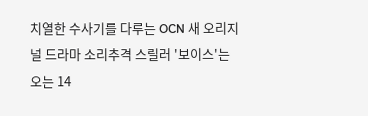치열한 수사기를 다루는 OCN 새 오리지널 드라마 소리추격 스릴러 '보이스'는 오는 14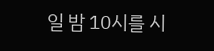일 밤 10시를 시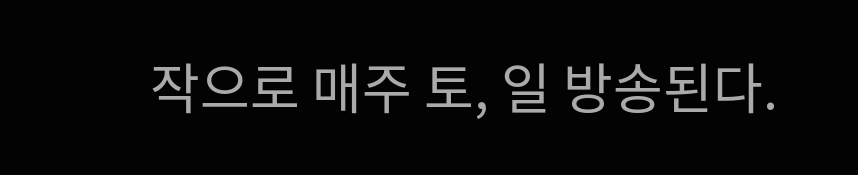작으로 매주 토, 일 방송된다.